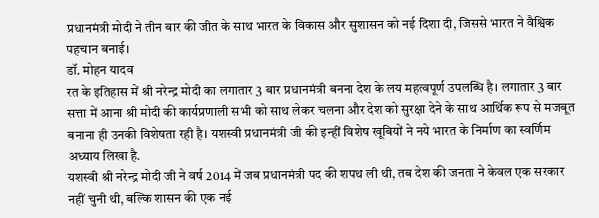प्रधानमंत्री मोदी ने तीन बार की जीत के साथ भारत के विकास और सुशासन को नई दिशा दी, जिससे भारत ने वैश्विक पहचान बनाई।
डॉ. मोहन यादव
रत के इतिहास में श्री नरेन्द्र मोदी का लगातार 3 बार प्रधानमंत्री बनना देश के लय महत्वपूर्ण उपलब्धि है। लगातार 3 बार सत्ता में आना श्री मोदी की कार्यप्रणाली सभी को साथ लेकर चलना और देश को सुरक्षा देने के साथ आर्थिक रूप से मजबूत बनाना ही उनकी विशेषता रही है। यशस्वी प्रधानमंत्री जी की इन्हीं विशेष खूबियों ने नये भारत के निर्माण का स्वर्णिम अध्याय लिखा है.
यशस्वी श्री नरेन्द्र मोदी जी ने वर्ष 2014 में जब प्रधानमंत्री पद की शपथ ली थी, तब देश की जनता ने केवल एक सरकार नहीं चुनी थी, बल्कि शासन की एक नई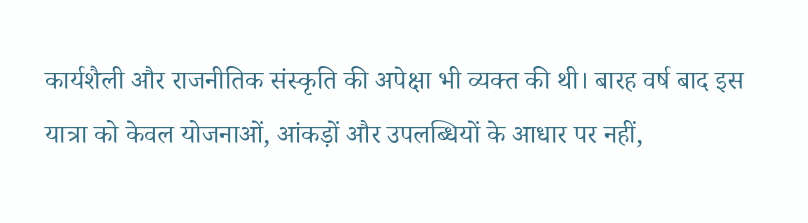कार्यशैली और राजनीतिक संस्कृति की अपेक्षा भी व्यक्त की थी। बारह वर्ष बाद इस यात्रा को केवल योजनाओं, आंकड़ों और उपलब्धियों के आधार पर नहीं,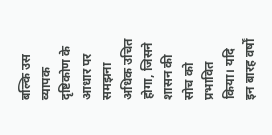बल्कि उस व्यापक दृष्टिकोण के आधार पर समझना अधिक उचित होगा, जिसने शासन की सोच को प्रभावित किया। यदि इन बारह वर्षों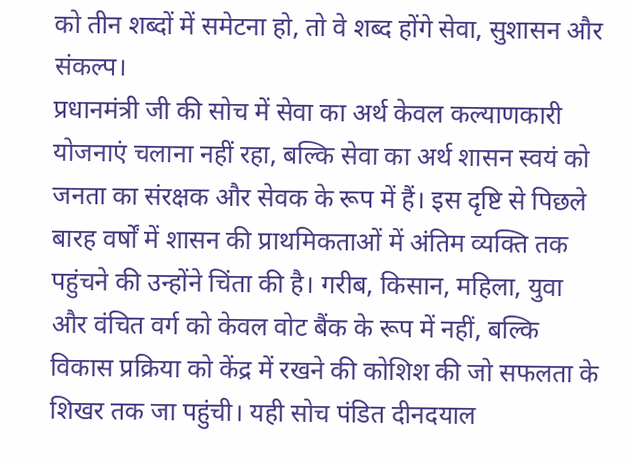को तीन शब्दों में समेटना हो, तो वे शब्द होंगे सेवा, सुशासन और संकल्प।
प्रधानमंत्री जी की सोच में सेवा का अर्थ केवल कल्याणकारी योजनाएं चलाना नहीं रहा, बल्कि सेवा का अर्थ शासन स्वयं को जनता का संरक्षक और सेवक के रूप में हैं। इस दृष्टि से पिछले बारह वर्षों में शासन की प्राथमिकताओं में अंतिम व्यक्ति तक पहुंचने की उन्होंने चिंता की है। गरीब, किसान, महिला, युवा और वंचित वर्ग को केवल वोट बैंक के रूप में नहीं, बल्कि विकास प्रक्रिया को केंद्र में रखने की कोशिश की जो सफलता के शिखर तक जा पहुंची। यही सोच पंडित दीनदयाल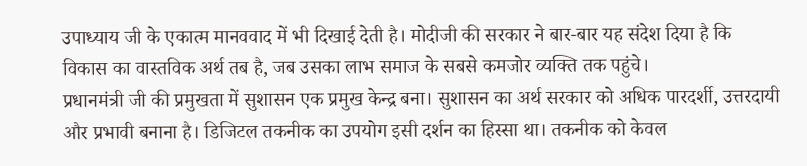उपाध्याय जी के एकात्म मानववाद में भी दिखाई देती है। मोदीजी की सरकार ने बार-बार यह संदेश दिया है कि विकास का वास्तविक अर्थ तब है, जब उसका लाभ समाज के सबसे कमजोर व्यक्ति तक पहुंचे।
प्रधानमंत्री जी की प्रमुखता में सुशासन एक प्रमुख केन्द्र बना। सुशासन का अर्थ सरकार को अधिक पारदर्शी, उत्तरदायी और प्रभावी बनाना है। डिजिटल तकनीक का उपयोग इसी दर्शन का हिस्सा था। तकनीक को केवल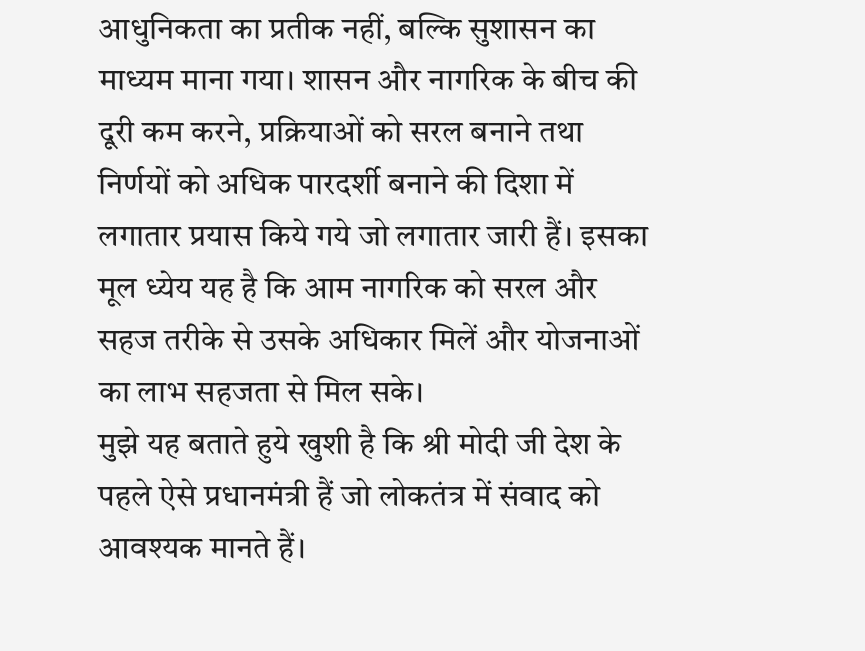आधुनिकता का प्रतीक नहीं, बल्कि सुशासन का माध्यम माना गया। शासन और नागरिक के बीच की दूरी कम करने, प्रक्रियाओं को सरल बनाने तथा निर्णयों को अधिक पारदर्शी बनाने की दिशा में लगातार प्रयास किये गये जो लगातार जारी हैं। इसका मूल ध्येय यह है कि आम नागरिक को सरल और सहज तरीके से उसके अधिकार मिलें और योजनाओं का लाभ सहजता से मिल सके।
मुझे यह बताते हुये खुशी है कि श्री मोदी जी देश के पहले ऐसे प्रधानमंत्री हैं जो लोकतंत्र में संवाद को आवश्यक मानते हैं।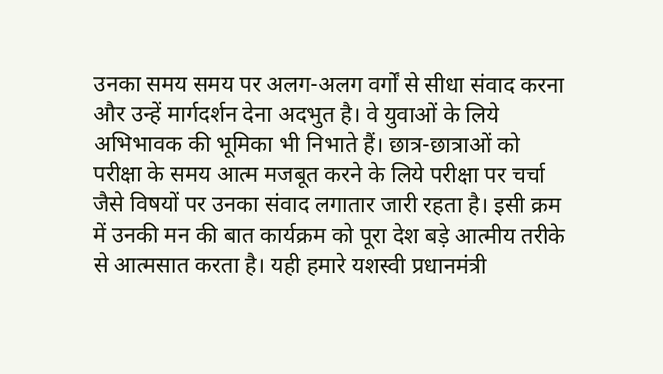उनका समय समय पर अलग-अलग वर्गों से सीधा संवाद करना और उन्हें मार्गदर्शन देना अदभुत है। वे युवाओं के लिये अभिभावक की भूमिका भी निभाते हैं। छात्र-छात्राओं को परीक्षा के समय आत्म मजबूत करने के लिये परीक्षा पर चर्चा जैसे विषयों पर उनका संवाद लगातार जारी रहता है। इसी क्रम में उनकी मन की बात कार्यक्रम को पूरा देश बड़े आत्मीय तरीके से आत्मसात करता है। यही हमारे यशस्वी प्रधानमंत्री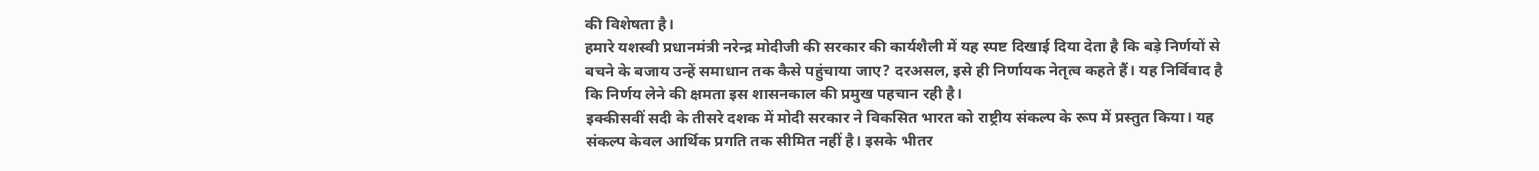की विशेषता है।
हमारे यशस्वी प्रधानमंत्री नरेन्द्र मोदीजी की सरकार की कार्यशैली में यह स्पष्ट दिखाई दिया देता है कि बड़े निर्णयों से बचने के बजाय उन्हें समाधान तक कैसे पहुंचाया जाए? दरअसल, इसे ही निर्णायक नेतृत्व कहते हैं। यह निर्विवाद है कि निर्णय लेने की क्षमता इस शासनकाल की प्रमुख पहचान रही है।
इक्कीसवीं सदी के तीसरे दशक में मोदी सरकार ने विकसित भारत को राष्ट्रीय संकल्प के रूप में प्रस्तुत किया। यह संकल्प केवल आर्थिक प्रगति तक सीमित नहीं है। इसके भीतर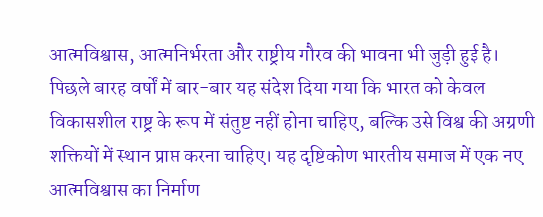आत्मविश्वास, आत्मनिर्भरता और राष्ट्रीय गौरव की भावना भी जुड़ी हुई है। पिछले बारह वर्षों में बार-बार यह संदेश दिया गया कि भारत को केवल विकासशील राष्ट्र के रूप में संतुष्ट नहीं होना चाहिए, बल्कि उसे विश्व की अग्रणी शक्तियों में स्थान प्राप्त करना चाहिए। यह दृष्टिकोण भारतीय समाज में एक नए आत्मविश्वास का निर्माण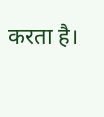करता है।